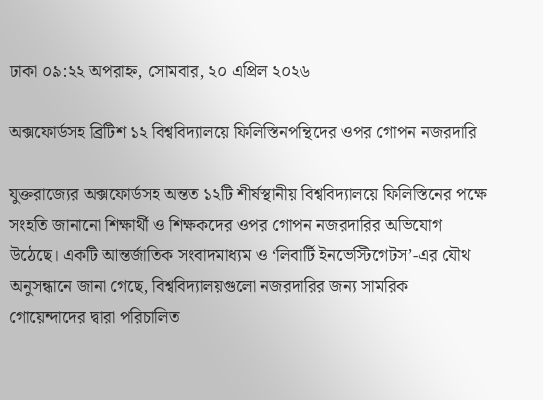ঢাকা ০৯:২২ অপরাহ্ন, সোমবার, ২০ এপ্রিল ২০২৬

অক্সফোর্ডসহ ব্রিটিশ ১২ বিশ্ববিদ্যালয়ে ফিলিস্তিনপন্থিদের ওপর গোপন নজরদারি

যুক্তরাজ্যের অক্সফোর্ডসহ অন্তত ১২টি শীর্ষস্থানীয় বিশ্ববিদ্যালয়ে ফিলিস্তিনের পক্ষে সংহতি জানানো শিক্ষার্থী ও শিক্ষকদের ওপর গোপন নজরদারির অভিযোগ উঠেছে। একটি আন্তর্জাতিক সংবাদমাধ্যম ও ‘লিবার্টি ইনভেস্টিগেটস’-এর যৌথ অনুসন্ধানে জানা গেছে, বিশ্ববিদ্যালয়গুলো নজরদারির জন্য সামরিক গোয়েন্দাদের দ্বারা পরিচালিত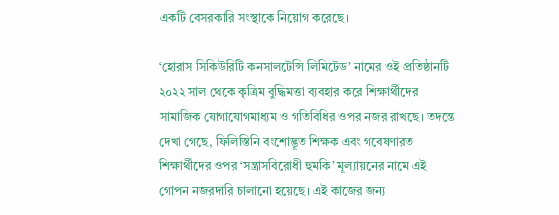একটি বেসরকারি সংস্থাকে নিয়োগ করেছে।

‘হোরাস সিকিউরিটি কনসালটেন্সি লিমিটেড’ নামের ওই প্রতিষ্ঠানটি ২০২২ সাল থেকে কৃত্রিম বুদ্ধিমত্তা ব্যবহার করে শিক্ষার্থীদের সামাজিক যোগাযোগমাধ্যম ও গতিবিধির ওপর নজর রাখছে। তদন্তে দেখা গেছে, ফিলিস্তিনি বংশোদ্ভূত শিক্ষক এবং গবেষণারত শিক্ষার্থীদের ওপর ‘সন্ত্রাসবিরোধী হুমকি’ মূল্যায়নের নামে এই গোপন নজরদারি চালানো হয়েছে। এই কাজের জন্য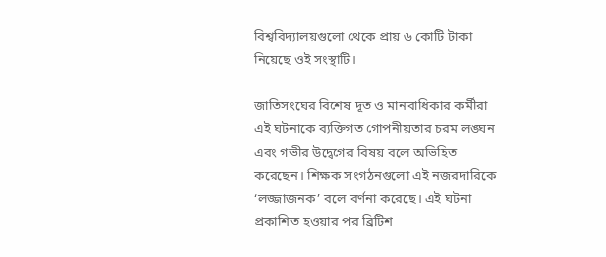বিশ্ববিদ্যালয়গুলো থেকে প্রায় ৬ কোটি টাকা নিয়েছে ওই সংস্থাটি।

জাতিসংঘের বিশেষ দূত ও মানবাধিকার কর্মীরা এই ঘটনাকে ব্যক্তিগত গোপনীয়তার চরম লঙ্ঘন এবং গভীর উদ্বেগের বিষয় বলে অভিহিত করেছেন। শিক্ষক সংগঠনগুলো এই নজরদারিকে ‘লজ্জাজনক’ বলে বর্ণনা করেছে। এই ঘটনা প্রকাশিত হওয়ার পর ব্রিটিশ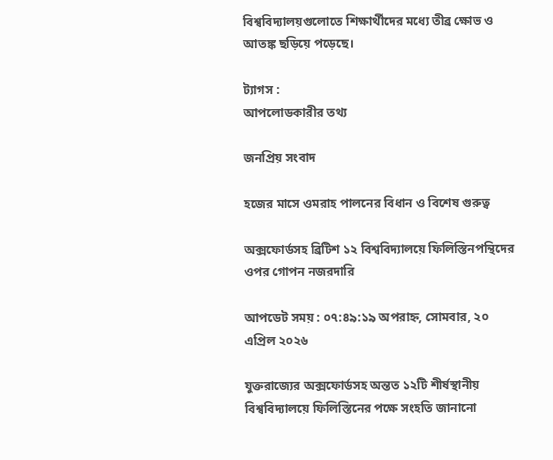বিশ্ববিদ্যালয়গুলোতে শিক্ষার্থীদের মধ্যে তীব্র ক্ষোভ ও আতঙ্ক ছড়িয়ে পড়েছে।

ট্যাগস :
আপলোডকারীর তথ্য

জনপ্রিয় সংবাদ

হজের মাসে ওমরাহ পালনের বিধান ও বিশেষ গুরুত্ব

অক্সফোর্ডসহ ব্রিটিশ ১২ বিশ্ববিদ্যালয়ে ফিলিস্তিনপন্থিদের ওপর গোপন নজরদারি

আপডেট সময় : ০৭:৪৯:১৯ অপরাহ্ন, সোমবার, ২০ এপ্রিল ২০২৬

যুক্তরাজ্যের অক্সফোর্ডসহ অন্তত ১২টি শীর্ষস্থানীয় বিশ্ববিদ্যালয়ে ফিলিস্তিনের পক্ষে সংহতি জানানো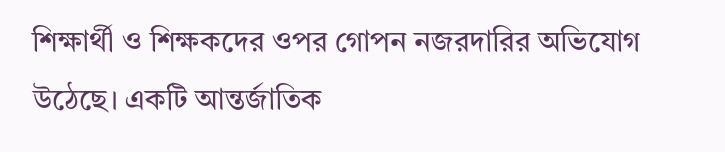শিক্ষার্থী ও শিক্ষকদের ওপর গোপন নজরদারির অভিযোগ উঠেছে। একটি আন্তর্জাতিক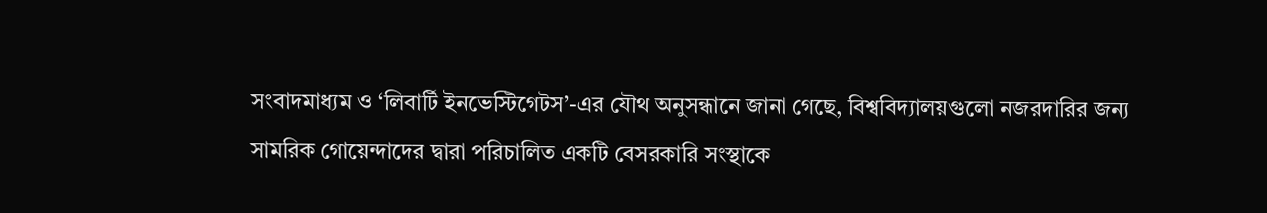সংবাদমাধ্যম ও ‘লিবার্টি ইনভেস্টিগেটস’-এর যৌথ অনুসন্ধানে জানা গেছে, বিশ্ববিদ্যালয়গুলো নজরদারির জন্য সামরিক গোয়েন্দাদের দ্বারা পরিচালিত একটি বেসরকারি সংস্থাকে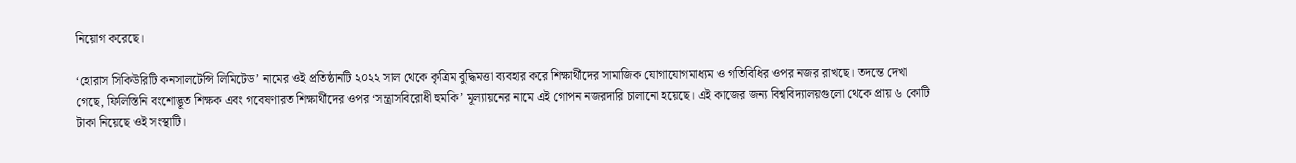নিয়োগ করেছে।

‘হোরাস সিকিউরিটি কনসালটেন্সি লিমিটেড’ নামের ওই প্রতিষ্ঠানটি ২০২২ সাল থেকে কৃত্রিম বুদ্ধিমত্তা ব্যবহার করে শিক্ষার্থীদের সামাজিক যোগাযোগমাধ্যম ও গতিবিধির ওপর নজর রাখছে। তদন্তে দেখা গেছে, ফিলিস্তিনি বংশোদ্ভূত শিক্ষক এবং গবেষণারত শিক্ষার্থীদের ওপর ‘সন্ত্রাসবিরোধী হুমকি’ মূল্যায়নের নামে এই গোপন নজরদারি চালানো হয়েছে। এই কাজের জন্য বিশ্ববিদ্যালয়গুলো থেকে প্রায় ৬ কোটি টাকা নিয়েছে ওই সংস্থাটি।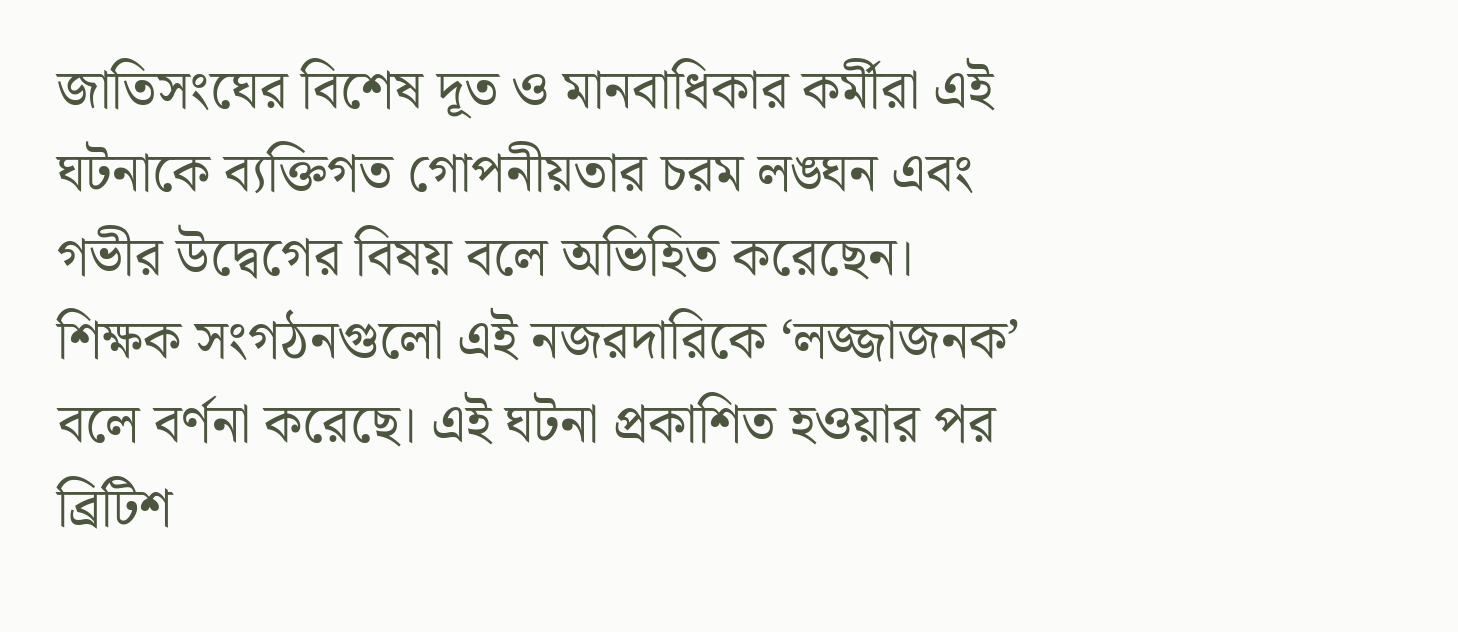জাতিসংঘের বিশেষ দূত ও মানবাধিকার কর্মীরা এই ঘটনাকে ব্যক্তিগত গোপনীয়তার চরম লঙ্ঘন এবং গভীর উদ্বেগের বিষয় বলে অভিহিত করেছেন। শিক্ষক সংগঠনগুলো এই নজরদারিকে ‘লজ্জাজনক’ বলে বর্ণনা করেছে। এই ঘটনা প্রকাশিত হওয়ার পর ব্রিটিশ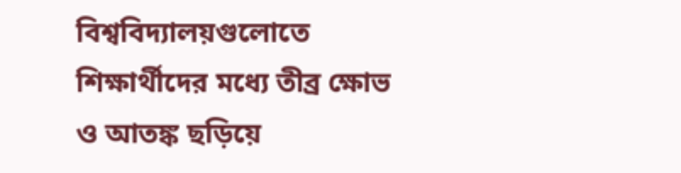বিশ্ববিদ্যালয়গুলোতে শিক্ষার্থীদের মধ্যে তীব্র ক্ষোভ ও আতঙ্ক ছড়িয়ে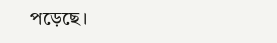পড়েছে।